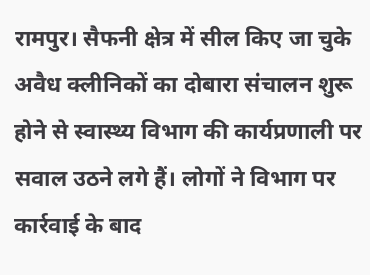रामपुर। सैफनी क्षेत्र में सील किए जा चुके अवैध क्लीनिकों का दोबारा संचालन शुरू होने से स्वास्थ्य विभाग की कार्यप्रणाली पर सवाल उठने लगे हैं। लोगों ने विभाग पर कार्रवाई के बाद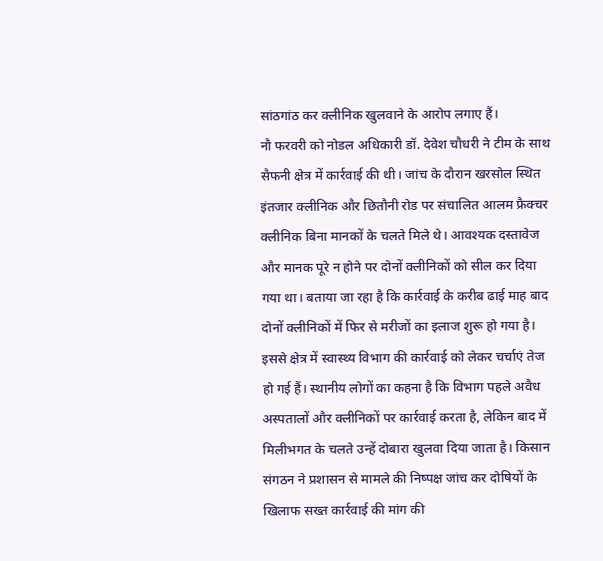सांठगांठ कर क्लीनिक खुलवाने के आरोप लगाए हैं।
नौ फरवरी को नोडल अधिकारी डॉ. देवेश चौधरी ने टीम के साथ सैफनी क्षेत्र में कार्रवाई की थी। जांच के दौरान खरसोल स्थित इंतजार क्लीनिक और छितौनी रोड पर संचालित आलम फ्रैक्चर क्लीनिक बिना मानकों के चलते मिले थे। आवश्यक दस्तावेज और मानक पूरे न होने पर दोनों क्लीनिकों को सील कर दिया गया था। बताया जा रहा है कि कार्रवाई के करीब ढाई माह बाद दोनों क्लीनिकों में फिर से मरीजों का इलाज शुरू हो गया है। इससे क्षेत्र में स्वास्थ्य विभाग की कार्रवाई को लेकर चर्चाएं तेज हो गई हैं। स्थानीय लोगों का कहना है कि विभाग पहले अवैध अस्पतालों और क्लीनिकों पर कार्रवाई करता है, लेकिन बाद में मिलीभगत के चलते उन्हें दोबारा खुलवा दिया जाता है। किसान संगठन ने प्रशासन से मामले की निष्पक्ष जांच कर दोषियों के खिलाफ सख्त कार्रवाई की मांग की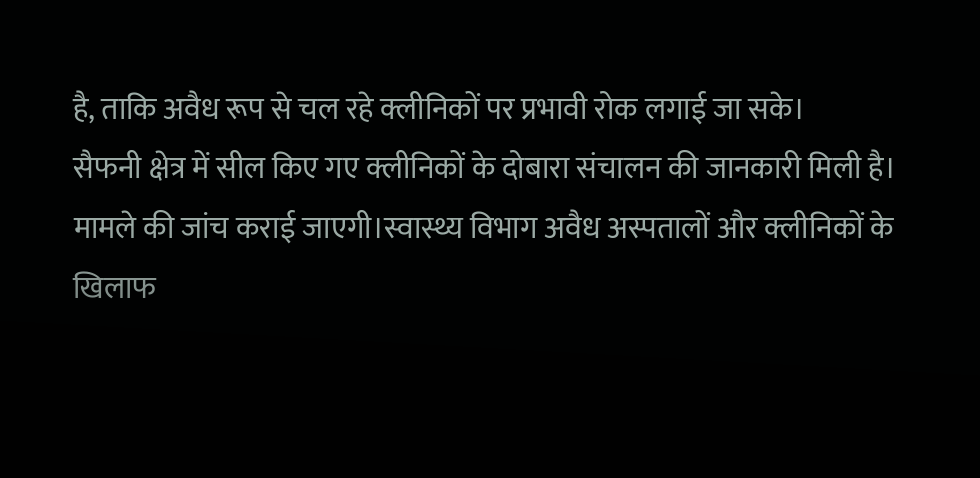है, ताकि अवैध रूप से चल रहे क्लीनिकों पर प्रभावी रोक लगाई जा सके।
सैफनी क्षेत्र में सील किए गए क्लीनिकों के दोबारा संचालन की जानकारी मिली है। मामले की जांच कराई जाएगी।स्वास्थ्य विभाग अवैध अस्पतालों और क्लीनिकों के खिलाफ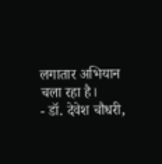लगातार अभियान चला रहा है।
- डॉ. देवेश चौधरी,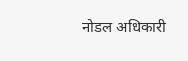नोडल अधिकारी